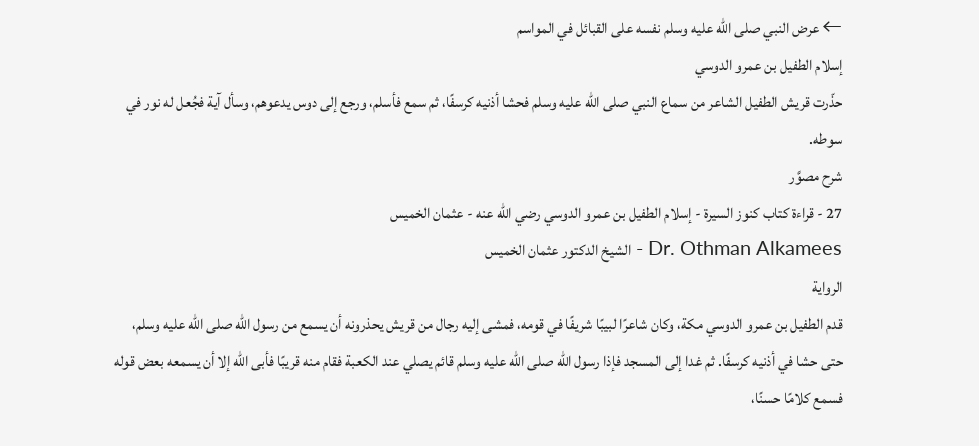← عرض النبي صلى الله عليه وسلم نفسه على القبائل في المواسم
إسلام الطفيل بن عمرو الدوسي
حذّرت قريش الطفيل الشاعر من سماع النبي صلى الله عليه وسلم فحشا أذنيه كرسفًا، ثم سمع فأسلم، ورجع إلى دوس يدعوهم، وسأل آية فجُعل له نور في سوطه.
شرح مصوَّر
27 - قراءة كتاب كنوز السيرة - إسلام الطفيل بن عمرو الدوسي رضي الله عنه - عثمان الخميس
Dr. Othman Alkamees - الشيخ الدكتور عثمان الخميس
الرواية
قدم الطفيل بن عمرو الدوسي مكة، وكان شاعرًا لبيبًا شريفًا في قومه، فمشى إليه رجال من قريش يحذرونه أن يسمع من رسول الله صلى الله عليه وسلم، حتى حشا في أذنيه كرسفًا. ثم غدا إلى المسجد فإذا رسول الله صلى الله عليه وسلم قائم يصلي عند الكعبة فقام منه قريبًا فأبى الله إلا أن يسمعه بعض قوله فسمع كلامًا حسنًا،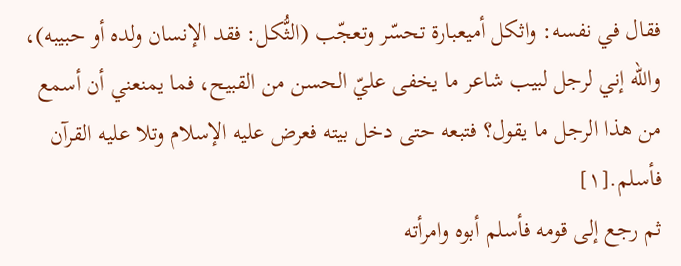فقال في نفسه: واثكل أميعبارة تحسّر وتعجّب (الثُّكل: فقد الإنسان ولده أو حبيبه)، والله إني لرجل لبيب شاعر ما يخفى عليّ الحسن من القبيح، فما يمنعني أن أسمع من هذا الرجل ما يقول؟ فتبعه حتى دخل بيته فعرض عليه الإسلام وتلا عليه القرآن فأسلم.[١]
ثم رجع إلى قومه فأسلم أبوه وامرأته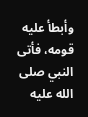وأبطأ عليه قومه، فأتى النبي صلى الله عليه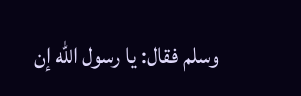وسلم فقال: يا رسول الله إن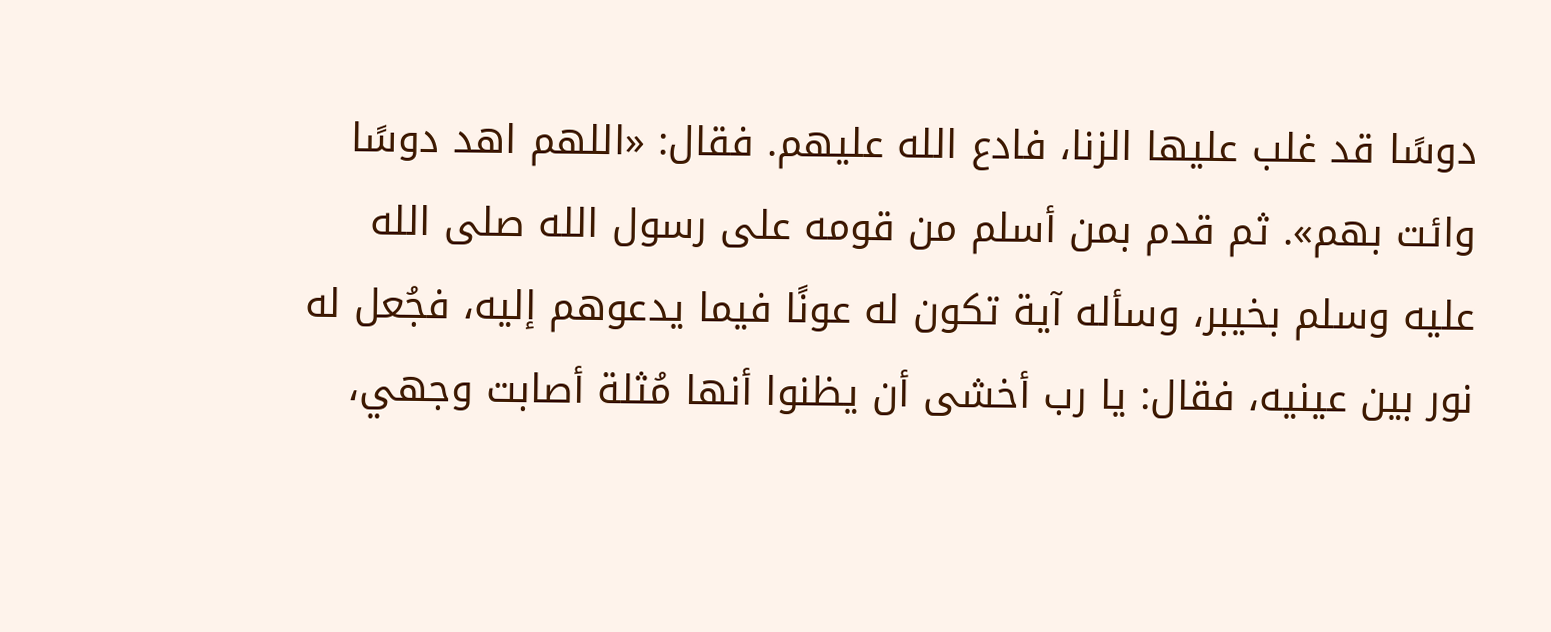دوسًا قد غلب عليها الزنا، فادع الله عليهم. فقال: «اللهم اهد دوسًا وائت بهم». ثم قدم بمن أسلم من قومه على رسول الله صلى الله عليه وسلم بخيبر، وسأله آية تكون له عونًا فيما يدعوهم إليه، فجُعل له نور بين عينيه، فقال: يا رب أخشى أن يظنوا أنها مُثلة أصابت وجهي،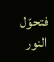فتحوّل النور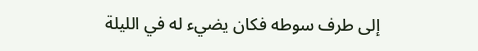إلى طرف سوطه فكان يضيء له في الليلة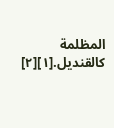المظلمة كالقنديل.[١][٢]